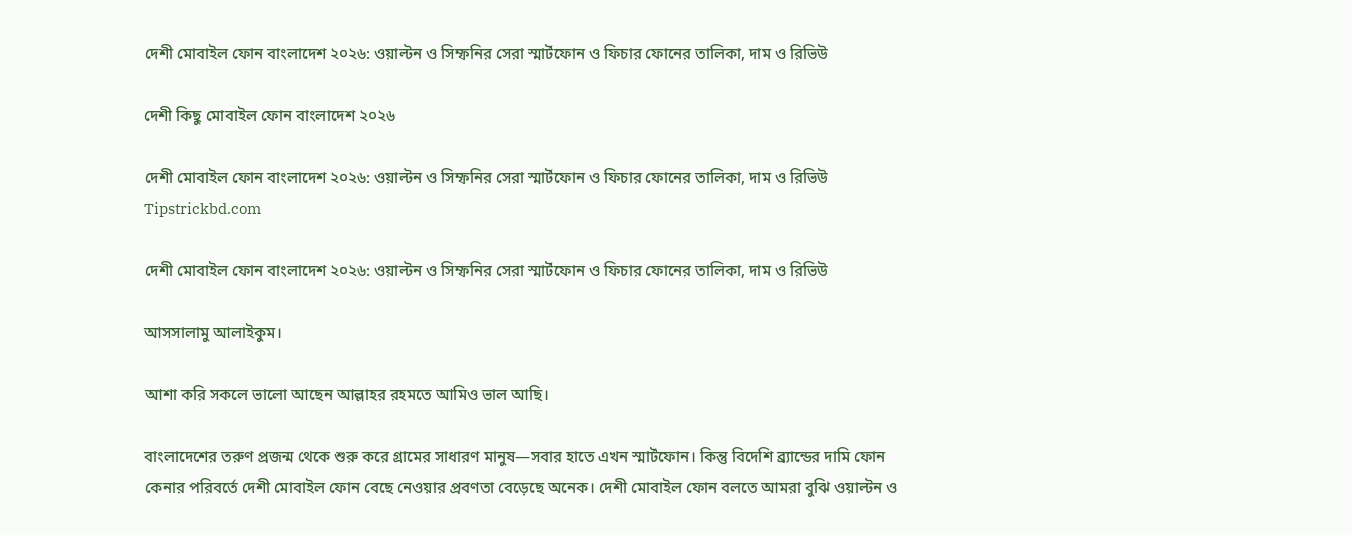দেশী মোবাইল ফোন বাংলাদেশ ২০২৬: ওয়াল্টন ও সিম্ফনির সেরা স্মার্টফোন ও ফিচার ফোনের তালিকা, দাম ও রিভিউ

দেশী কিছু মোবাইল ফোন বাংলাদেশ ২০২৬

দেশী মোবাইল ফোন বাংলাদেশ ২০২৬: ওয়াল্টন ও সিম্ফনির সেরা স্মার্টফোন ও ফিচার ফোনের তালিকা, দাম ও রিভিউ
Tipstrickbd.com

দেশী মোবাইল ফোন বাংলাদেশ ২০২৬: ওয়াল্টন ও সিম্ফনির সেরা স্মার্টফোন ও ফিচার ফোনের তালিকা, দাম ও রিভিউ

আসসালামু আলাইকুম।

আশা করি সকলে ভালো আছেন আল্লাহর রহমতে আমিও ভাল আছি।

বাংলাদেশের তরুণ প্রজন্ম থেকে শুরু করে গ্রামের সাধারণ মানুষ—সবার হাতে এখন স্মার্টফোন। কিন্তু বিদেশি ব্র্যান্ডের দামি ফোন কেনার পরিবর্তে দেশী মোবাইল ফোন বেছে নেওয়ার প্রবণতা বেড়েছে অনেক। দেশী মোবাইল ফোন বলতে আমরা বুঝি ওয়াল্টন ও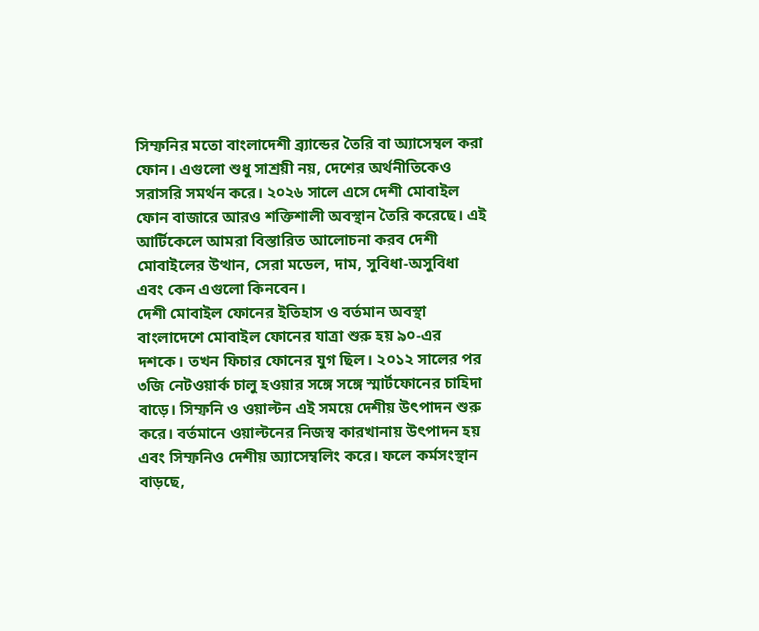সিম্ফনির মতো বাংলাদেশী ব্র্যান্ডের তৈরি বা অ্যাসেম্বল করা ফোন। এগুলো শুধু সাশ্রয়ী নয়, দেশের অর্থনীতিকেও সরাসরি সমর্থন করে। ২০২৬ সালে এসে দেশী মোবাইল ফোন বাজারে আরও শক্তিশালী অবস্থান তৈরি করেছে। এই আর্টিকেলে আমরা বিস্তারিত আলোচনা করব দেশী মোবাইলের উত্থান, সেরা মডেল, দাম, সুবিধা-অসুবিধা এবং কেন এগুলো কিনবেন।
দেশী মোবাইল ফোনের ইতিহাস ও বর্তমান অবস্থা
বাংলাদেশে মোবাইল ফোনের যাত্রা শুরু হয় ৯০-এর দশকে। তখন ফিচার ফোনের যুগ ছিল। ২০১২ সালের পর ৩জি নেটওয়ার্ক চালু হওয়ার সঙ্গে সঙ্গে স্মার্টফোনের চাহিদা বাড়ে। সিম্ফনি ও ওয়াল্টন এই সময়ে দেশীয় উৎপাদন শুরু করে। বর্তমানে ওয়াল্টনের নিজস্ব কারখানায় উৎপাদন হয় এবং সিম্ফনিও দেশীয় অ্যাসেম্বলিং করে। ফলে কর্মসংস্থান বাড়ছে,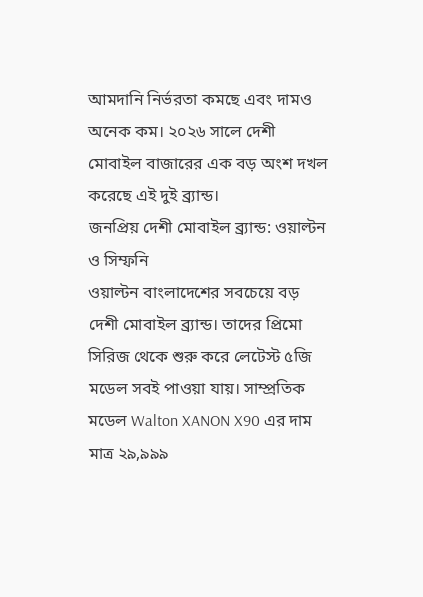আমদানি নির্ভরতা কমছে এবং দামও অনেক কম। ২০২৬ সালে দেশী মোবাইল বাজারের এক বড় অংশ দখল করেছে এই দুই ব্র্যান্ড।
জনপ্রিয় দেশী মোবাইল ব্র্যান্ড: ওয়াল্টন ও সিম্ফনি
ওয়াল্টন বাংলাদেশের সবচেয়ে বড় দেশী মোবাইল ব্র্যান্ড। তাদের প্রিমো সিরিজ থেকে শুরু করে লেটেস্ট ৫জি মডেল সবই পাওয়া যায়। সাম্প্রতিক মডেল Walton XANON X90 এর দাম মাত্র ২৯,৯৯৯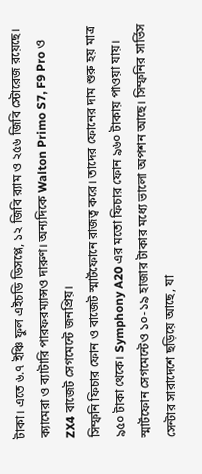টাকা। এতে ৬.৭ ইঞ্চি ফুল এইচডি ডিসপ্লে, ১২ জিবি র‍্যাম ও ২৫৬ জিবি স্টোরেজ রয়েছে। ক্যামেরা ও ব্যাটারি পারফরম্যান্সও দারুণ। অন্যদিকে Walton Primo S7, F9 Pro ও ZX4 বাজেট সেগমেন্টে জনপ্রিয়।
সিম্ফনি ফিচার ফোন ও বাজেট স্মার্টফোনে রাজত্ব করে। তাদের ফোনের দাম শুরু হয় মাত্র ৯৫০ টাকা থেকে। Symphony A20 এর মতো ফিচার ফোন ৯৬০ টাকায় পাওয়া যায়। স্মার্টফোন সেগমেন্টেও ১০-১৯ হাজার টাকার মধ্যে ভালো অপশন আছে। সিম্ফনির সার্ভিস সেন্টার সারাদেশে ছড়িয়ে আছে, যা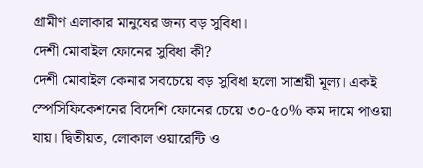গ্রামীণ এলাকার মানুষের জন্য বড় সুবিধা।
দেশী মোবাইল ফোনের সুবিধা কী?
দেশী মোবাইল কেনার সবচেয়ে বড় সুবিধা হলো সাশ্রয়ী মূল্য। একই স্পেসিফিকেশনের বিদেশি ফোনের চেয়ে ৩০-৫০% কম দামে পাওয়া যায়। দ্বিতীয়ত, লোকাল ওয়ারেন্টি ও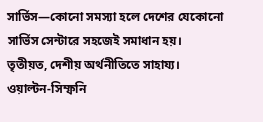সার্ভিস—কোনো সমস্যা হলে দেশের যেকোনো সার্ভিস সেন্টারে সহজেই সমাধান হয়। তৃতীয়ত, দেশীয় অর্থনীতিতে সাহায্য। ওয়াল্টন-সিম্ফনি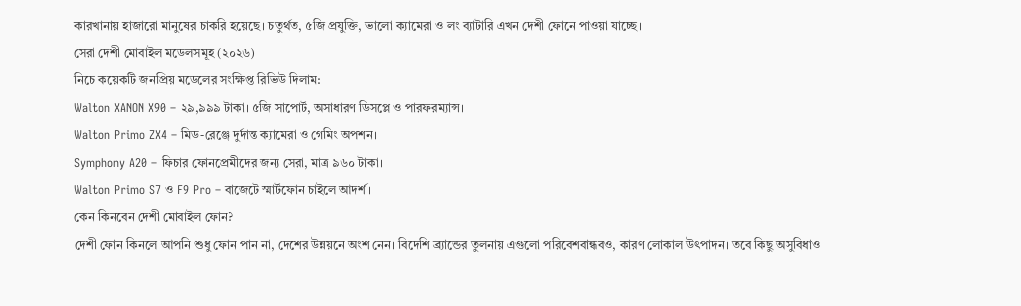কারখানায় হাজারো মানুষের চাকরি হয়েছে। চতুর্থত, ৫জি প্রযুক্তি, ভালো ক্যামেরা ও লং ব্যাটারি এখন দেশী ফোনে পাওয়া যাচ্ছে।
সেরা দেশী মোবাইল মডেলসমূহ (২০২৬)
নিচে কয়েকটি জনপ্রিয় মডেলের সংক্ষিপ্ত রিভিউ দিলাম:
Walton XANON X90 – ২৯,৯৯৯ টাকা। ৫জি সাপোর্ট, অসাধারণ ডিসপ্লে ও পারফরম্যান্স।
Walton Primo ZX4 – মিড-রেঞ্জে দুর্দান্ত ক্যামেরা ও গেমিং অপশন।
Symphony A20 – ফিচার ফোনপ্রেমীদের জন্য সেরা, মাত্র ৯৬০ টাকা।
Walton Primo S7 ও F9 Pro – বাজেটে স্মার্টফোন চাইলে আদর্শ।
কেন কিনবেন দেশী মোবাইল ফোন?
দেশী ফোন কিনলে আপনি শুধু ফোন পান না, দেশের উন্নয়নে অংশ নেন। বিদেশি ব্র্যান্ডের তুলনায় এগুলো পরিবেশবান্ধবও, কারণ লোকাল উৎপাদন। তবে কিছু অসুবিধাও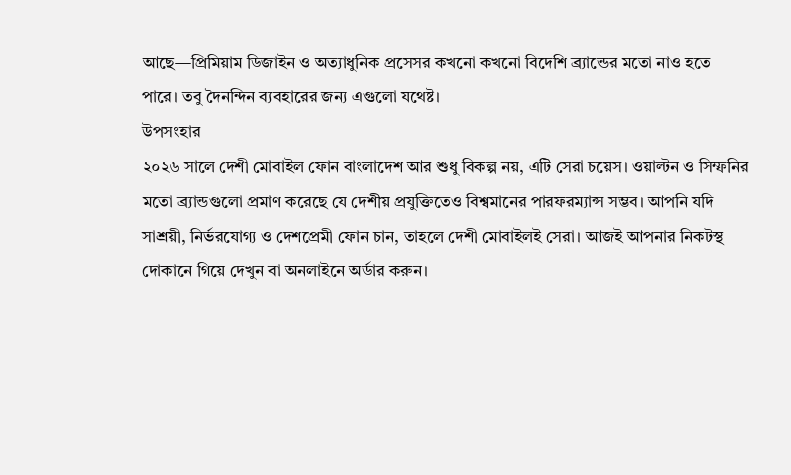আছে—প্রিমিয়াম ডিজাইন ও অত্যাধুনিক প্রসেসর কখনো কখনো বিদেশি ব্র্যান্ডের মতো নাও হতে পারে। তবু দৈনন্দিন ব্যবহারের জন্য এগুলো যথেষ্ট।
উপসংহার
২০২৬ সালে দেশী মোবাইল ফোন বাংলাদেশ আর শুধু বিকল্প নয়, এটি সেরা চয়েস। ওয়াল্টন ও সিম্ফনির মতো ব্র্যান্ডগুলো প্রমাণ করেছে যে দেশীয় প্রযুক্তিতেও বিশ্বমানের পারফরম্যান্স সম্ভব। আপনি যদি সাশ্রয়ী, নির্ভরযোগ্য ও দেশপ্রেমী ফোন চান, তাহলে দেশী মোবাইলই সেরা। আজই আপনার নিকটস্থ দোকানে গিয়ে দেখুন বা অনলাইনে অর্ডার করুন।